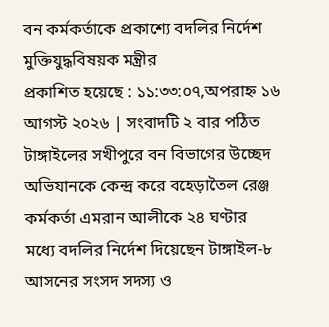বন কর্মকর্তাকে প্রকাশ্যে বদলির নির্দেশ মুক্তিযুদ্ধবিষয়ক মন্ত্রীর
প্রকাশিত হয়েছে : ১১:৩৩:০৭,অপরাহ্ন ১৬ আগস্ট ২০২৬ | সংবাদটি ২ বার পঠিত
টাঙ্গাইলের সখীপুরে বন বিভাগের উচ্ছেদ অভিযানকে কেন্দ্র করে বহেড়াতৈল রেঞ্জ কর্মকর্তা এমরান আলীকে ২৪ ঘণ্টার মধ্যে বদলির নির্দেশ দিয়েছেন টাঙ্গাইল-৮ আসনের সংসদ সদস্য ও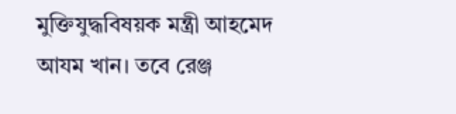মুক্তিযুদ্ধবিষয়ক মন্ত্রী আহমেদ আযম খান। তবে রেঞ্জ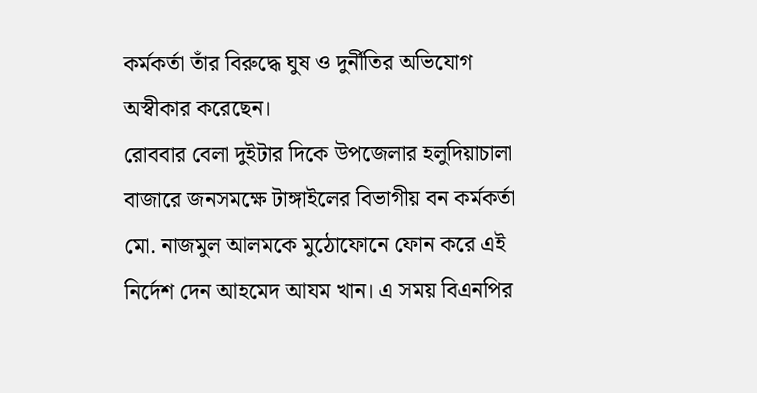কর্মকর্তা তাঁর বিরুদ্ধে ঘুষ ও দুর্নীতির অভিযোগ অস্বীকার করেছেন।
রোববার বেলা দুইটার দিকে উপজেলার হলুদিয়াচালা বাজারে জনসমক্ষে টাঙ্গাইলের বিভাগীয় বন কর্মকর্তা মো. নাজমুল আলমকে মুঠোফোনে ফোন করে এই নির্দেশ দেন আহমেদ আযম খান। এ সময় বিএনপির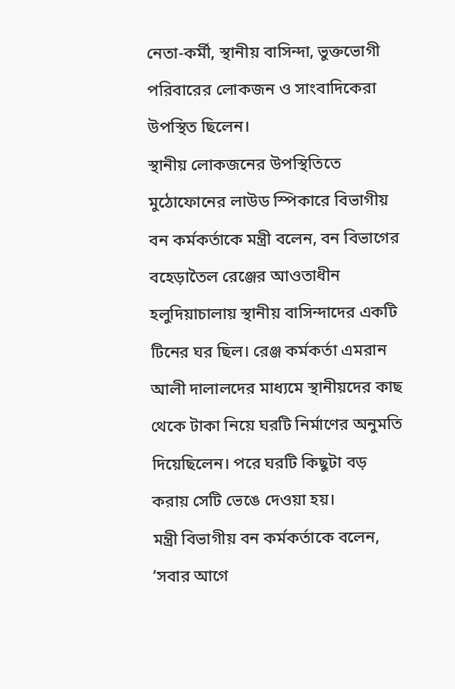নেতা-কর্মী, স্থানীয় বাসিন্দা, ভুক্তভোগী পরিবারের লোকজন ও সাংবাদিকেরা উপস্থিত ছিলেন।
স্থানীয় লোকজনের উপস্থিতিতে মুঠোফোনের লাউড স্পিকারে বিভাগীয় বন কর্মকর্তাকে মন্ত্রী বলেন, বন বিভাগের বহেড়াতৈল রেঞ্জের আওতাধীন হলুদিয়াচালায় স্থানীয় বাসিন্দাদের একটি টিনের ঘর ছিল। রেঞ্জ কর্মকর্তা এমরান আলী দালালদের মাধ্যমে স্থানীয়দের কাছ থেকে টাকা নিয়ে ঘরটি নির্মাণের অনুমতি দিয়েছিলেন। পরে ঘরটি কিছুটা বড় করায় সেটি ভেঙে দেওয়া হয়।
মন্ত্রী বিভাগীয় বন কর্মকর্তাকে বলেন, ‘সবার আগে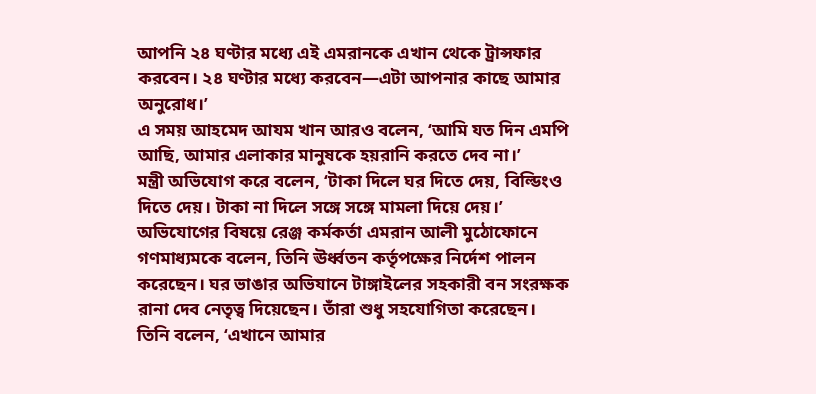আপনি ২৪ ঘণ্টার মধ্যে এই এমরানকে এখান থেকে ট্রান্সফার করবেন। ২৪ ঘণ্টার মধ্যে করবেন—এটা আপনার কাছে আমার অনুরোধ।’
এ সময় আহমেদ আযম খান আরও বলেন, ‘আমি যত দিন এমপি আছি, আমার এলাকার মানুষকে হয়রানি করতে দেব না।’
মন্ত্রী অভিযোগ করে বলেন, ‘টাকা দিলে ঘর দিতে দেয়, বিল্ডিংও দিতে দেয়। টাকা না দিলে সঙ্গে সঙ্গে মামলা দিয়ে দেয়।’
অভিযোগের বিষয়ে রেঞ্জ কর্মকর্তা এমরান আলী মুঠোফোনে গণমাধ্যমকে বলেন, তিনি ঊর্ধ্বতন কর্তৃপক্ষের নির্দেশ পালন করেছেন। ঘর ভাঙার অভিযানে টাঙ্গাইলের সহকারী বন সংরক্ষক রানা দেব নেতৃত্ব দিয়েছেন। তাঁরা শুধু সহযোগিতা করেছেন।
তিনি বলেন, ‘এখানে আমার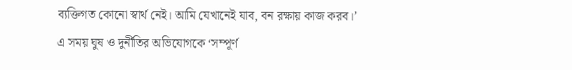ব্যক্তিগত কোনো স্বার্থ নেই। আমি যেখানেই যাব, বন রক্ষায় কাজ করব।’
এ সময় ঘুষ ও দুর্নীতির অভিযোগকে ‘সম্পূর্ণ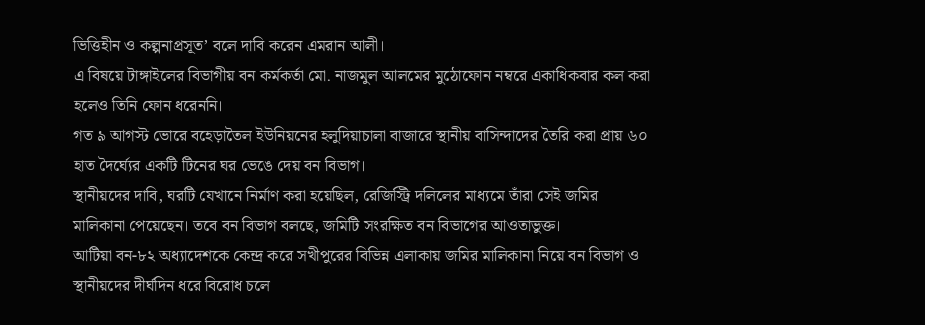ভিত্তিহীন ও কল্পনাপ্রসূত’ বলে দাবি করেন এমরান আলী।
এ বিষয়ে টাঙ্গাইলের বিভাগীয় বন কর্মকর্তা মো. নাজমুল আলমের মুঠোফোন নম্বরে একাধিকবার কল করা হলেও তিনি ফোন ধরেননি।
গত ৯ আগস্ট ভোরে বহেড়াতৈল ইউনিয়নের হলুদিয়াচালা বাজারে স্থানীয় বাসিন্দাদের তৈরি করা প্রায় ৬০ হাত দৈর্ঘ্যের একটি টিনের ঘর ভেঙে দেয় বন বিভাগ।
স্থানীয়দের দাবি, ঘরটি যেখানে নির্মাণ করা হয়েছিল, রেজিস্ট্রি দলিলের মাধ্যমে তাঁরা সেই জমির মালিকানা পেয়েছেন। তবে বন বিভাগ বলছে, জমিটি সংরক্ষিত বন বিভাগের আওতাভুক্ত।
আটিয়া বন-৮২ অধ্যাদেশকে কেন্দ্র করে সখীপুরের বিভিন্ন এলাকায় জমির মালিকানা নিয়ে বন বিভাগ ও স্থানীয়দের দীর্ঘদিন ধরে বিরোধ চলে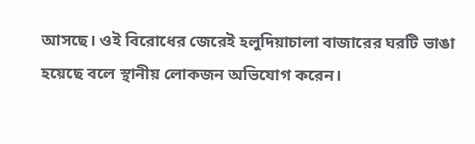আসছে। ওই বিরোধের জেরেই হলুদিয়াচালা বাজারের ঘরটি ভাঙা হয়েছে বলে স্থানীয় লোকজন অভিযোগ করেন।